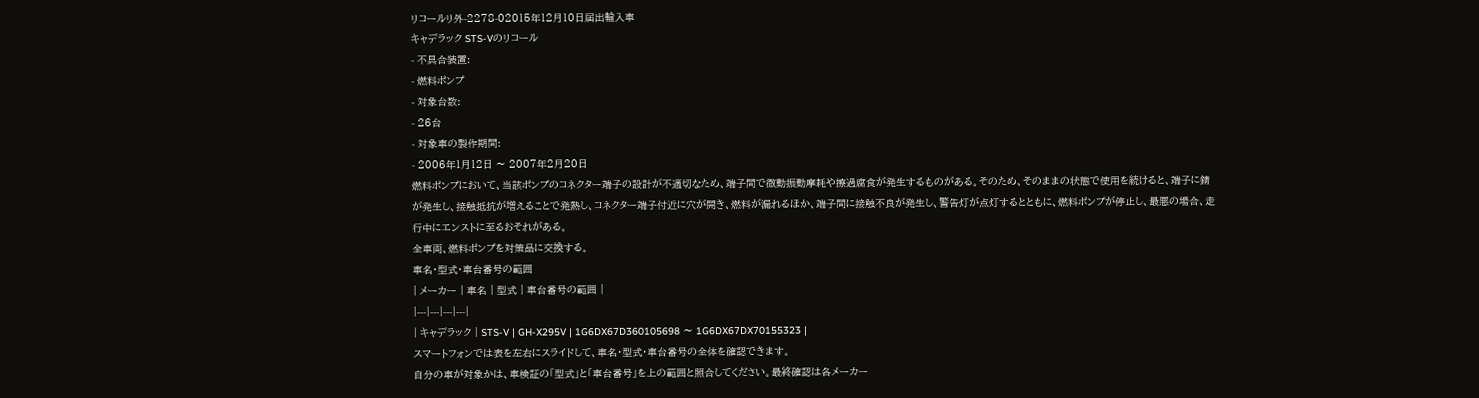リコールリ外-2278-02015年12月10日届出輸入車
キャデラック STS-Vのリコール
- 不具合装置:
- 燃料ポンプ
- 対象台数:
- 26台
- 対象車の製作期間:
- 2006年1月12日 〜 2007年2月20日
燃料ポンプにおいて、当該ポンプのコネクター端子の設計が不適切なため、端子間で微動振動摩耗や擦過腐食が発生するものがある。そのため、そのままの状態で使用を続けると、端子に錆が発生し、接触抵抗が増えることで発熱し、コネクター端子付近に穴が開き、燃料が漏れるほか、端子間に接触不良が発生し、警告灯が点灯するとともに、燃料ポンプが停止し、最悪の場合、走行中にエンストに至るおそれがある。
全車両、燃料ポンプを対策品に交換する。
車名・型式・車台番号の範囲
| メーカー | 車名 | 型式 | 車台番号の範囲 |
|---|---|---|---|
| キャデラック | STS-V | GH-X295V | 1G6DX67D360105698 〜 1G6DX67DX70155323 |
スマートフォンでは表を左右にスライドして、車名・型式・車台番号の全体を確認できます。
自分の車が対象かは、車検証の「型式」と「車台番号」を上の範囲と照合してください。最終確認は各メーカー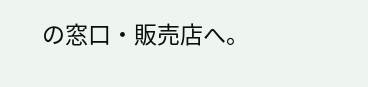の窓口・販売店へ。